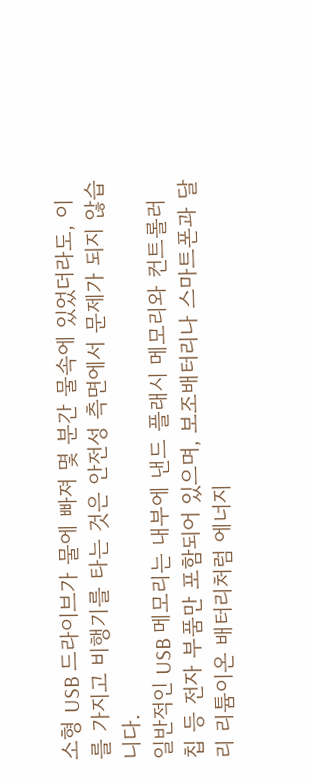소형 USB 드라이브가 물에 빠져 몇 분간 물속에 있었더라도, 이를 가지고 비행기를 타는 것은 안전성 측면에서 문제가 되지 않습니다.
일반적인 USB 메모리는 내부에 낸드 플래시 메모리와 컨트롤러 칩 등 전자 부품만 포함되어 있으며, 보조배터리나 스마트폰과 달리 리튬이온 배터리처럼 에너지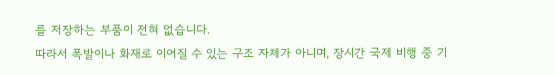를 저장하는 부품이 전혀 없습니다.
따라서 폭발이나 화재로 이어질 수 있는 구조 자체가 아니며, 장시간 국제 비행 중 기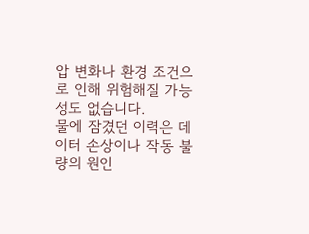압 변화나 환경 조건으로 인해 위험해질 가능성도 없습니다.
물에 잠겼던 이력은 데이터 손상이나 작동 불량의 원인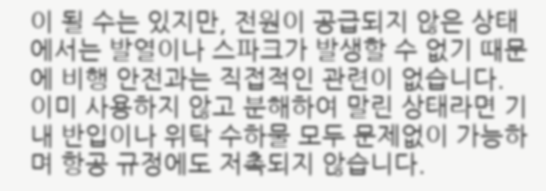이 될 수는 있지만, 전원이 공급되지 않은 상태에서는 발열이나 스파크가 발생할 수 없기 때문에 비행 안전과는 직접적인 관련이 없습니다.
이미 사용하지 않고 분해하여 말린 상태라면 기내 반입이나 위탁 수하물 모두 문제없이 가능하며 항공 규정에도 저촉되지 않습니다.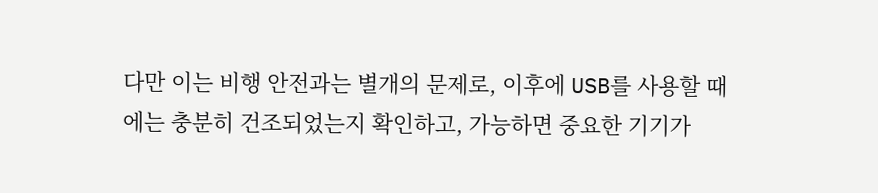다만 이는 비행 안전과는 별개의 문제로, 이후에 USB를 사용할 때에는 충분히 건조되었는지 확인하고, 가능하면 중요한 기기가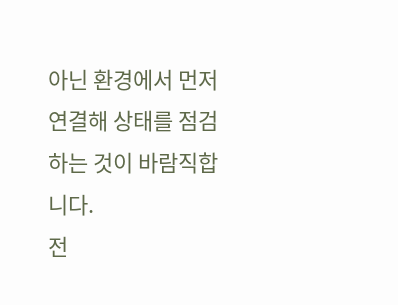아닌 환경에서 먼저 연결해 상태를 점검하는 것이 바람직합니다.
전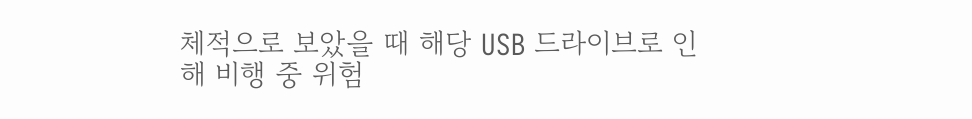체적으로 보았을 때 해당 USB 드라이브로 인해 비행 중 위험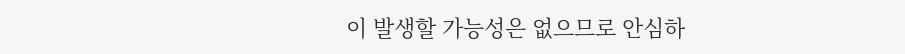이 발생할 가능성은 없으므로 안심하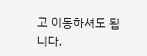고 이동하셔도 됩니다.